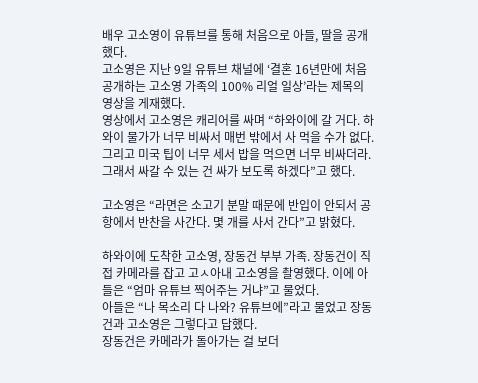배우 고소영이 유튜브를 통해 처음으로 아들, 딸을 공개했다.
고소영은 지난 9일 유튜브 채널에 ‘결혼 16년만에 처음 공개하는 고소영 가족의 100% 리얼 일상’라는 제목의 영상을 게재했다.
영상에서 고소영은 캐리어를 싸며 “하와이에 갈 거다. 하와이 물가가 너무 비싸서 매번 밖에서 사 먹을 수가 없다. 그리고 미국 팁이 너무 세서 밥을 먹으면 너무 비싸더라. 그래서 싸갈 수 있는 건 싸가 보도록 하겠다”고 했다.

고소영은 “라면은 소고기 분말 때문에 반입이 안되서 공항에서 반찬을 사간다. 몇 개를 사서 간다”고 밝혔다.

하와이에 도착한 고소영, 장동건 부부 가족. 장동건이 직접 카메라를 잡고 고ㅅ아내 고소영을 촬영했다. 이에 아들은 “엄마 유튜브 찍어주는 거냐”고 물었다.
아들은 “나 목소리 다 나와? 유튜브에”라고 물었고 장동건과 고소영은 그렇다고 답했다.
장동건은 카메라가 돌아가는 걸 보더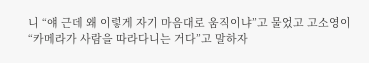니 “얘 근데 왜 이렇게 자기 마음대로 움직이냐”고 물었고 고소영이 “카메라가 사람을 따라다니는 거다”고 말하자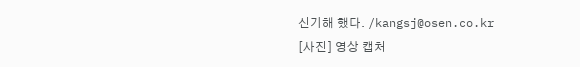신기해 했다. /kangsj@osen.co.kr
[사진] 영상 캡처